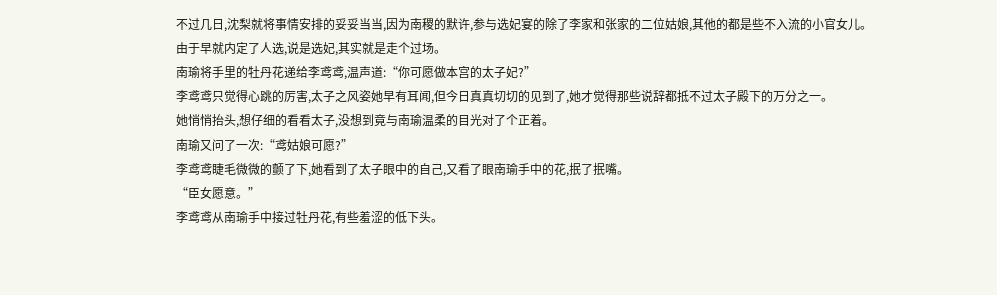不过几日,沈梨就将事情安排的妥妥当当,因为南稷的默许,参与选妃宴的除了李家和张家的二位姑娘,其他的都是些不入流的小官女儿。
由于早就内定了人选,说是选妃,其实就是走个过场。
南瑜将手里的牡丹花递给李鸢鸢,温声道:“你可愿做本宫的太子妃?”
李鸢鸢只觉得心跳的厉害,太子之风姿她早有耳闻,但今日真真切切的见到了,她才觉得那些说辞都抵不过太子殿下的万分之一。
她悄悄抬头,想仔细的看看太子,没想到竟与南瑜温柔的目光对了个正着。
南瑜又问了一次:“鸢姑娘可愿?”
李鸢鸢睫毛微微的颤了下,她看到了太子眼中的自己,又看了眼南瑜手中的花,抿了抿嘴。
“臣女愿意。”
李鸢鸢从南瑜手中接过牡丹花,有些羞涩的低下头。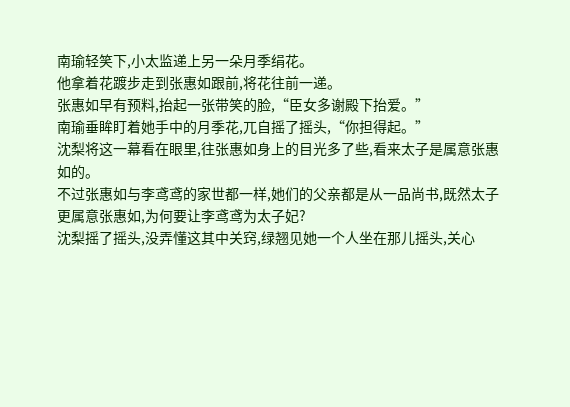南瑜轻笑下,小太监递上另一朵月季绢花。
他拿着花踱步走到张惠如跟前,将花往前一递。
张惠如早有预料,抬起一张带笑的脸,“臣女多谢殿下抬爱。”
南瑜垂眸盯着她手中的月季花,兀自摇了摇头,“你担得起。”
沈梨将这一幕看在眼里,往张惠如身上的目光多了些,看来太子是属意张惠如的。
不过张惠如与李鸢鸢的家世都一样,她们的父亲都是从一品尚书,既然太子更属意张惠如,为何要让李鸢鸢为太子妃?
沈梨摇了摇头,没弄懂这其中关窍,绿翘见她一个人坐在那儿摇头,关心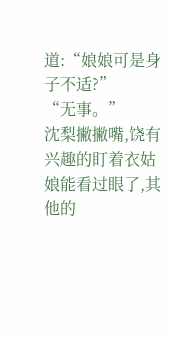道:“娘娘可是身子不适?”
“无事。”
沈梨撇撇嘴,饶有兴趣的盯着衣姑娘能看过眼了,其他的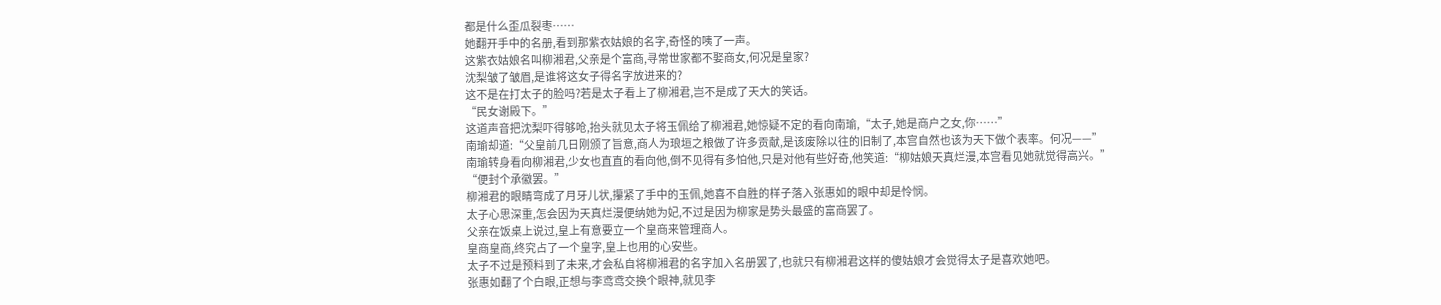都是什么歪瓜裂枣……
她翻开手中的名册,看到那紫衣姑娘的名字,奇怪的咦了一声。
这紫衣姑娘名叫柳湘君,父亲是个富商,寻常世家都不娶商女,何况是皇家?
沈梨皱了皱眉,是谁将这女子得名字放进来的?
这不是在打太子的脸吗?若是太子看上了柳湘君,岂不是成了天大的笑话。
“民女谢殿下。”
这道声音把沈梨吓得够呛,抬头就见太子将玉佩给了柳湘君,她惊疑不定的看向南瑜,“太子,她是商户之女,你……”
南瑜却道:“父皇前几日刚颁了旨意,商人为琅垣之粮做了许多贡献,是该废除以往的旧制了,本宫自然也该为天下做个表率。何况——”
南瑜转身看向柳湘君,少女也直直的看向他,倒不见得有多怕他,只是对他有些好奇,他笑道:“柳姑娘天真烂漫,本宫看见她就觉得高兴。”
“便封个承徽罢。”
柳湘君的眼睛弯成了月牙儿状,攥紧了手中的玉佩,她喜不自胜的样子落入张惠如的眼中却是怜悯。
太子心思深重,怎会因为天真烂漫便纳她为妃,不过是因为柳家是势头最盛的富商罢了。
父亲在饭桌上说过,皇上有意要立一个皇商来管理商人。
皇商皇商,终究占了一个皇字,皇上也用的心安些。
太子不过是预料到了未来,才会私自将柳湘君的名字加入名册罢了,也就只有柳湘君这样的傻姑娘才会觉得太子是喜欢她吧。
张惠如翻了个白眼,正想与李鸢鸢交换个眼神,就见李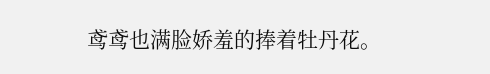鸢鸢也满脸娇羞的捧着牡丹花。